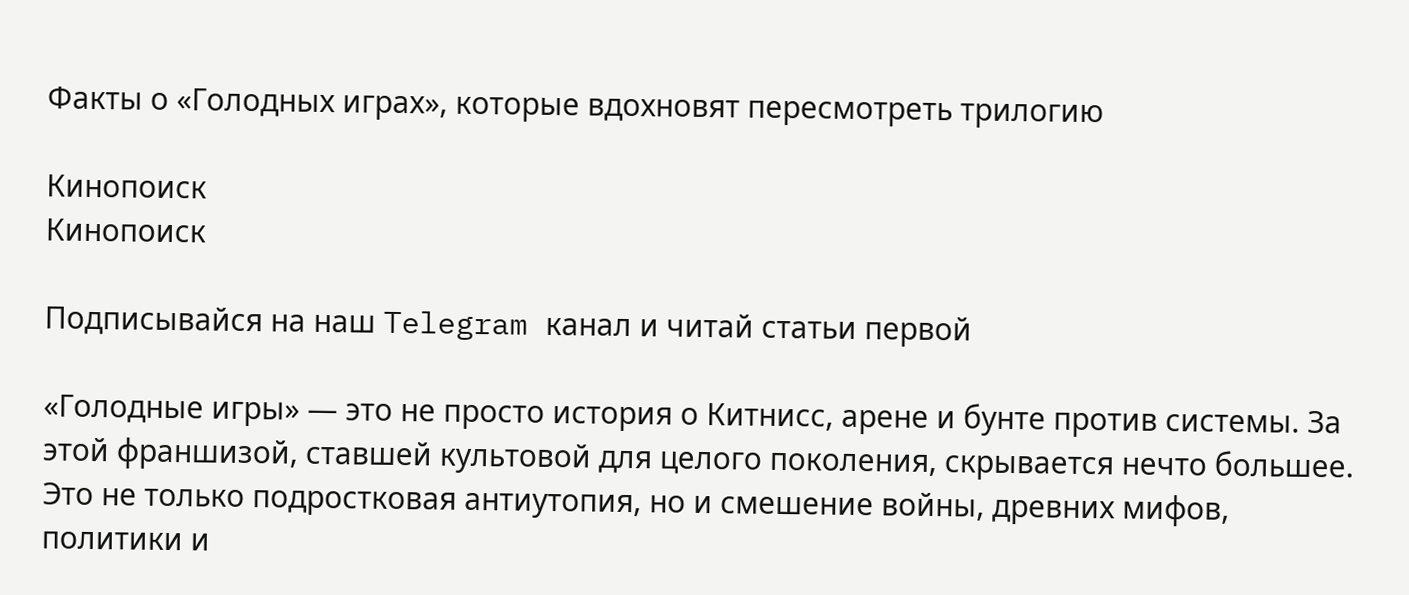Факты о «Голодных играх», которые вдохновят пересмотреть трилогию

Кинопоиск
Кинопоиск

Подписывайся на наш Telegram канал и читай статьи первой

«Голодные игры» — это не просто история о Китнисс, арене и бунте против системы. За этой франшизой, ставшей культовой для целого поколения, скрывается нечто большее. Это не только подростковая антиутопия, но и смешение войны, древних мифов, политики и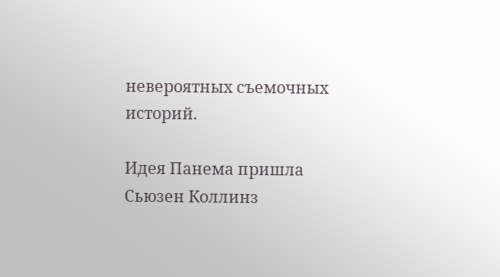невероятных съемочных историй.

Идея Панема пришла Сьюзен Коллинз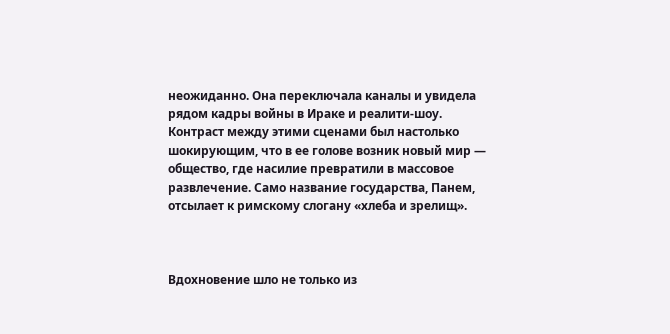неожиданно. Она переключала каналы и увидела рядом кадры войны в Ираке и реалити-шоу. Контраст между этими сценами был настолько шокирующим, что в ее голове возник новый мир — общество, где насилие превратили в массовое развлечение. Само название государства, Панем, отсылает к римскому слогану «хлеба и зрелищ».



Вдохновение шло не только из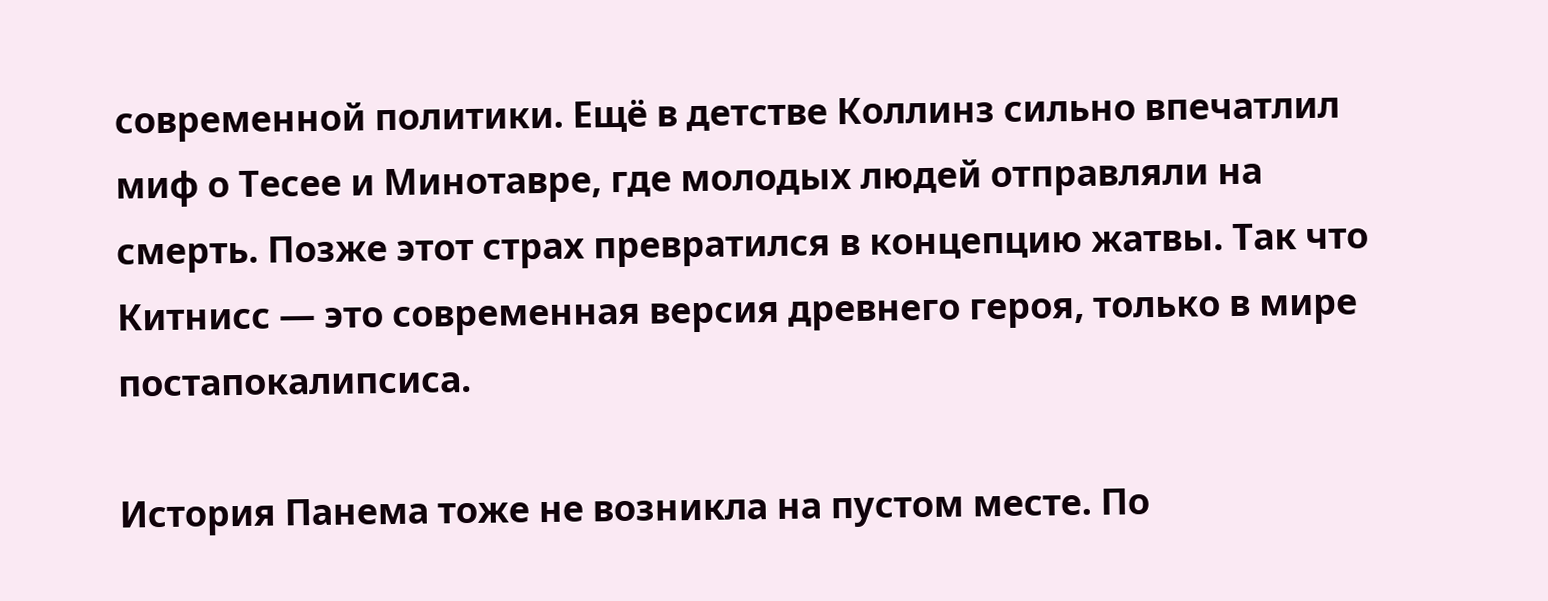современной политики. Ещё в детстве Коллинз сильно впечатлил миф о Тесее и Минотавре, где молодых людей отправляли на смерть. Позже этот страх превратился в концепцию жатвы. Так что Китнисс — это современная версия древнего героя, только в мире постапокалипсиса.

История Панема тоже не возникла на пустом месте. По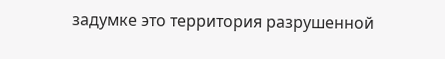задумке это территория разрушенной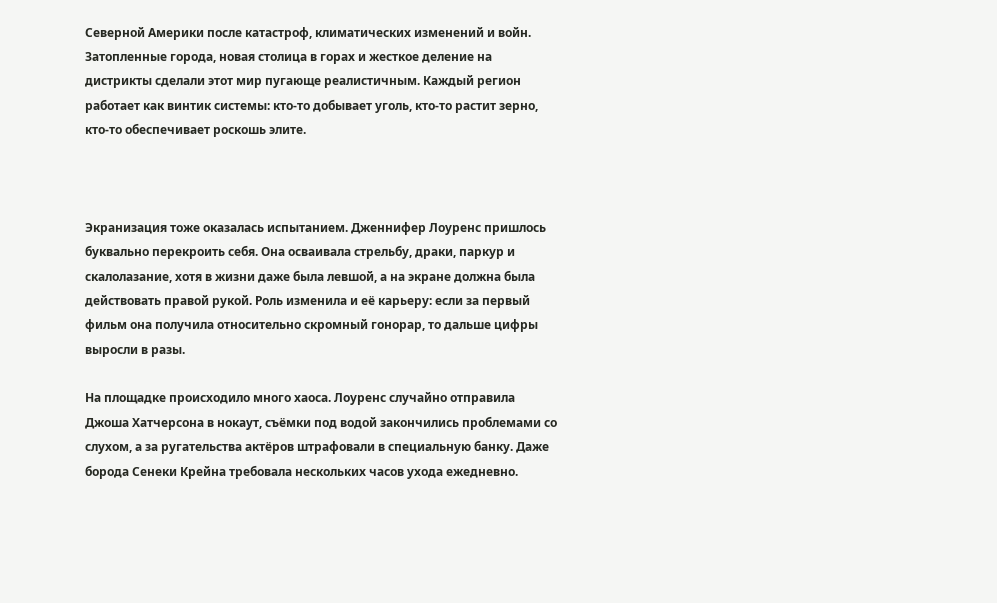Северной Америки после катастроф, климатических изменений и войн. Затопленные города, новая столица в горах и жесткое деление на дистрикты сделали этот мир пугающе реалистичным. Каждый регион работает как винтик системы: кто-то добывает уголь, кто-то растит зерно, кто-то обеспечивает роскошь элите.



Экранизация тоже оказалась испытанием. Дженнифер Лоуренс пришлось буквально перекроить себя. Она осваивала стрельбу, драки, паркур и скалолазание, хотя в жизни даже была левшой, а на экране должна была действовать правой рукой. Роль изменила и её карьеру: если за первый фильм она получила относительно скромный гонорар, то дальше цифры выросли в разы.

На площадке происходило много хаоса. Лоуренс случайно отправила Джоша Хатчерсона в нокаут, съёмки под водой закончились проблемами со слухом, а за ругательства актёров штрафовали в специальную банку. Даже борода Сенеки Крейна требовала нескольких часов ухода ежедневно.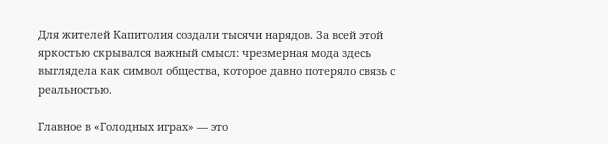Для жителей Капитолия создали тысячи нарядов. За всей этой яркостью скрывался важный смысл: чрезмерная мода здесь выглядела как символ общества, которое давно потеряло связь с реальностью.

Главное в «Голодных играх» — это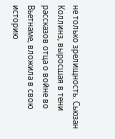не только зрелищность. Сьюзан Коллинз, выросшая в тени рассказов отца о войне во Вьетнаме, вложила в свою историю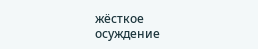жёсткое осуждение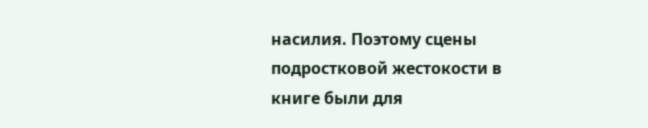насилия. Поэтому сцены подростковой жестокости в книге были для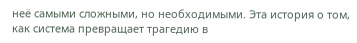неё самыми сложными, но необходимыми. Эта история о том, как система превращает трагедию в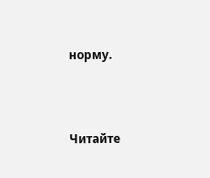норму.



Читайте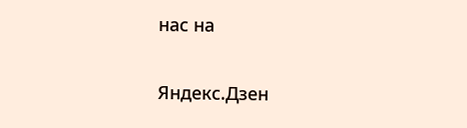нас на

Яндекс.Дзен